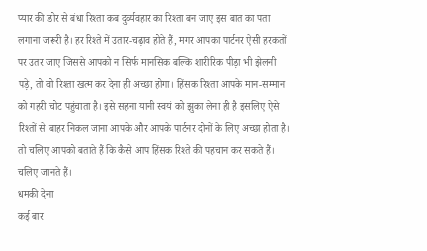प्यार की डोर से बंधा रिश्ता कब दुर्व्यवहार का रिश्ता बन जाए इस बात का पता लगाना जरूरी है। हर रिश्ते में उतार-चढ़ाव होते हैं, मगर आपका पार्टनर ऐसी हरकतों पर उतर जाए जिससे आपको न सिर्फ मानसिक बल्कि शारीरिक पीड़ा भी झेलनी पड़े, तो वो रिश्ता खत्म कर देना ही अच्छा होगा। हिंसक रिश्ता आपके मान-सम्मान को गहरी चोट पहुंचाता है। इसे सहना यानी स्वयं को झुका लेना ही है इसलिए ऐसे रिश्तों से बाहर निकल जाना आपके और आपके पार्टनर दोनों के लिए अच्छा होता है। तो चलिए आपको बताते हैं कि कैसे आप हिंसक रिश्ते की पहचान कर सकते हैं। चलिए जानते हैं।
धमकी देना
कई बार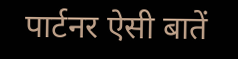पार्टनर ऐसी बातें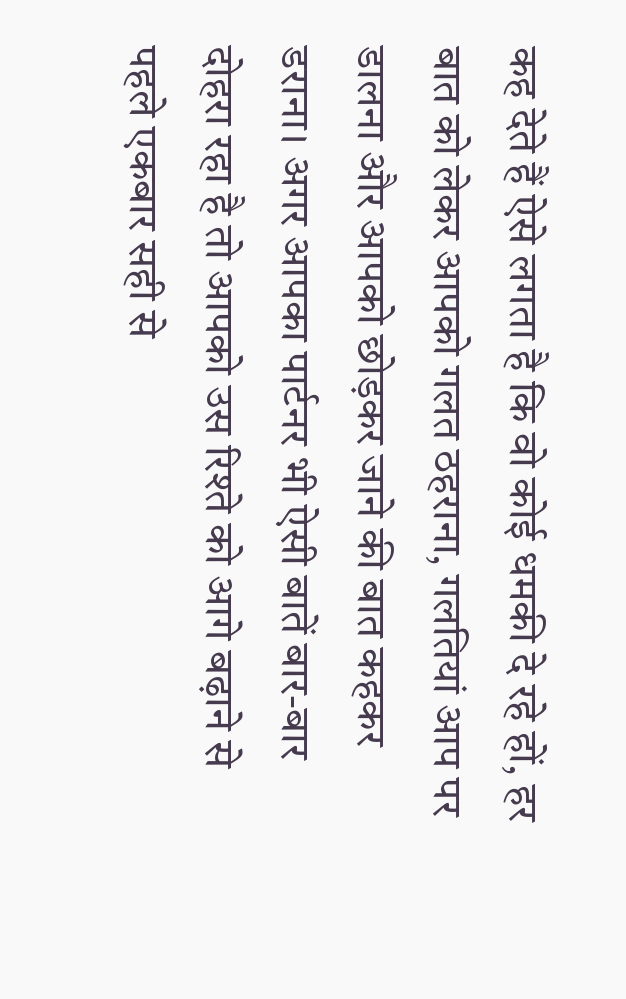कह देते हैं ऐसे लगता है कि वो कोई धमकी दे रहे हों, हर बात को लेकर आपको गलत ठहराना, गलतियां आप पर डालना और आपको छोड़कर जाने की बात कहकर डराना। अगर आपका पार्टनर भी ऐसी बातें बार-बार दोहरा रहा है तो आपको उस रिश्ते को आगे बढ़ाने से पहले एकबार सही से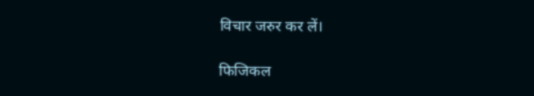विचार जरुर कर लें।

फिजिकल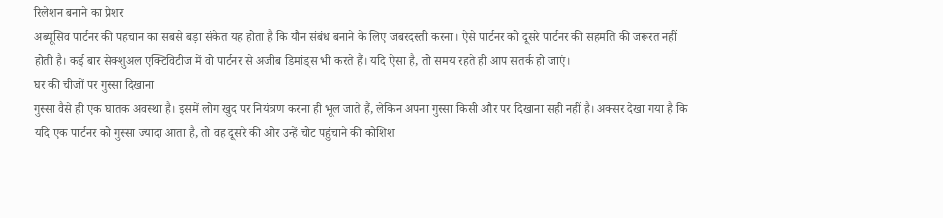रिलेशन बनाने का प्रेशर
अब्यूसिव पार्टनर की पहचान का सबसे बड़ा संकेत यह होता है कि यौन संबंध बनाने के लिए जबरदस्ती करना। ऐसे पार्टनर को दूसरे पार्टनर की सहमति की जरूरत नहीं होती है। कई बार सेक्शुअल एक्टिविटीज में वो पार्टनर से अजीब डिमांड्स भी करते हैं। यदि ऐसा है, तो समय रहते ही आप सतर्क हो जाएं।
घर की चीजों पर गुस्सा दिखाना
गुस्सा वैसे ही एक घातक अवस्था है। इसमें लोग खुद पर नियंत्रण करना ही भूल जाते हैं, लेकिन अपना गुस्सा किसी और पर दिखाना सही नहीं है। अक्सर देखा गया है कि यदि एक पार्टनर को गुस्सा ज्यादा आता है, तो वह दूसरे की ओर उन्हें चोट पहुंचाने की कोशिश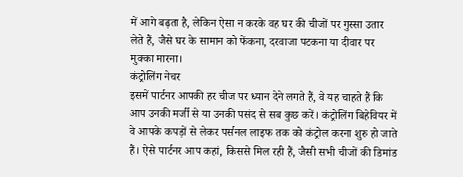में आगे बढ़ता है, लेकिन ऐसा न करके वह घर की चीजों पर गुस्सा उतार लेते हैं, जैसे घर के सामान को फेंकना, दरवाजा पटकना या दीवार पर मुक्का मारना।
कंट्रोलिंग नेचर
इसमें पार्टनर आपकी हर चीज पर ध्यान देने लगते हैं, वे यह चाहते हैं कि आप उनकी मर्जी से या उनकी पसंद से सब कुछ करें। कंट्रोलिंग बिहेवियर में वे आपके कपड़ों से लेकर पर्सनल लाइफ तक को कंट्रोल करना शुरु हो जाते हैं। ऐसे पार्टनर आप कहां, किससे मिल रही हैं, जैसी सभी चीजों की डिमांड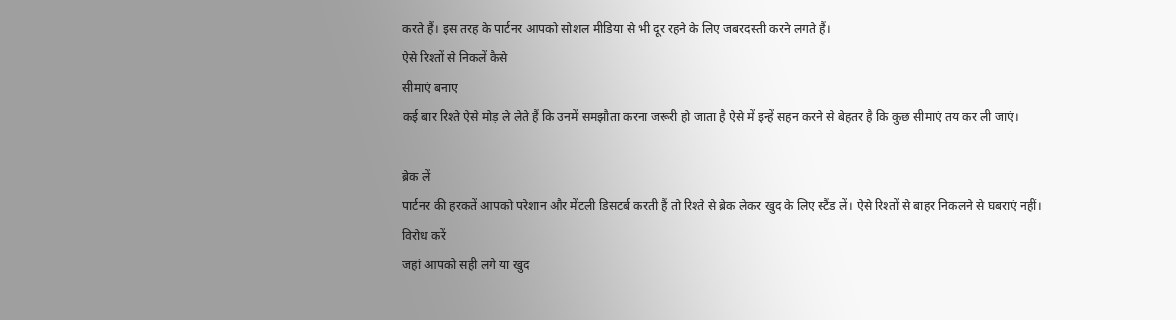करते हैं। इस तरह के पार्टनर आपको सोशल मीडिया से भी दूर रहने के लिए जबरदस्ती करने लगते हैं।
ऐसे रिश्तों से निकलें कैसे
सीमाएं बनाए
कई बार रिश्ते ऐसे मोड़ ले लेते हैं कि उनमें समझौता करना जरूरी हो जाता है ऐसे में इन्हें सहन करने से बेहतर है कि कुछ सीमाएं तय कर ली जाएं।

ब्रेक लें
पार्टनर की हरकतें आपको परेशान और मेंटली डिसटर्ब करती हैं तो रिश्ते से ब्रेक लेकर खुद के लिए स्टैंड लें। ऐसे रिश्तों से बाहर निकलने से घबराएं नहीं।
विरोध करें
जहां आपको सही लगे या खुद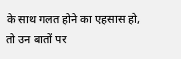के साथ गलत होने का एहसास हो, तो उन बातों पर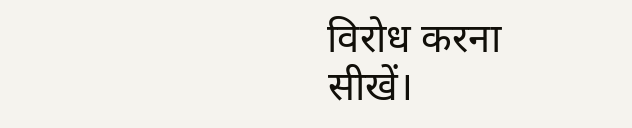विरोध करना सीखें।